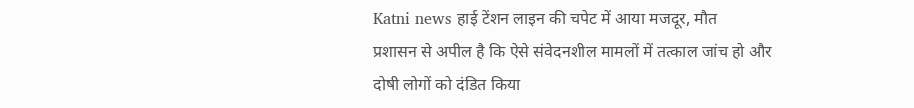Katni news हाई टेंशन लाइन की चपेट में आया मजदूर, मौत
प्रशासन से अपील है कि ऐसे संवेदनशील मामलों में तत्काल जांच हो और दोषी लोगों को दंडित किया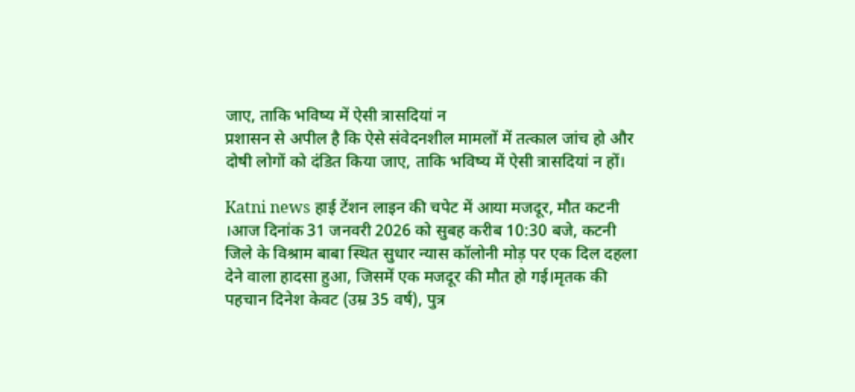जाए, ताकि भविष्य में ऐसी त्रासदियां न
प्रशासन से अपील है कि ऐसे संवेदनशील मामलों में तत्काल जांच हो और दोषी लोगों को दंडित किया जाए, ताकि भविष्य में ऐसी त्रासदियां न हों।

Katni news हाई टेंशन लाइन की चपेट में आया मजदूर, मौत कटनी
।आज दिनांक 31 जनवरी 2026 को सुबह करीब 10:30 बजे, कटनी जिले के विश्राम बाबा स्थित सुधार न्यास कॉलोनी मोड़ पर एक दिल दहला देने वाला हादसा हुआ, जिसमें एक मजदूर की मौत हो गई।मृतक की पहचान दिनेश केवट (उम्र 35 वर्ष), पुत्र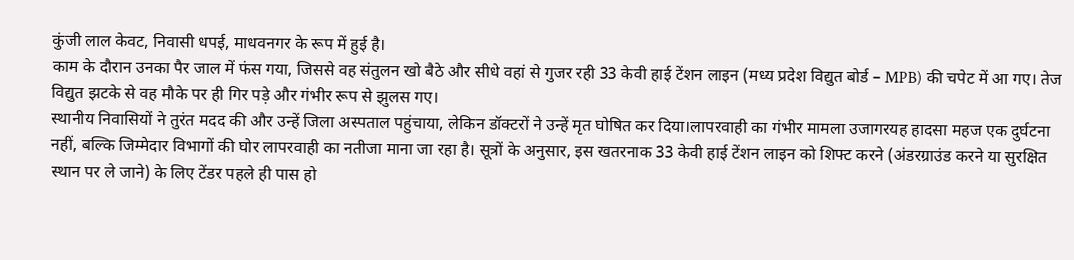कुंजी लाल केवट, निवासी धपई, माधवनगर के रूप में हुई है।
काम के दौरान उनका पैर जाल में फंस गया, जिससे वह संतुलन खो बैठे और सीधे वहां से गुजर रही 33 केवी हाई टेंशन लाइन (मध्य प्रदेश विद्युत बोर्ड – MPB) की चपेट में आ गए। तेज विद्युत झटके से वह मौके पर ही गिर पड़े और गंभीर रूप से झुलस गए।
स्थानीय निवासियों ने तुरंत मदद की और उन्हें जिला अस्पताल पहुंचाया, लेकिन डॉक्टरों ने उन्हें मृत घोषित कर दिया।लापरवाही का गंभीर मामला उजागरयह हादसा महज एक दुर्घटना नहीं, बल्कि जिम्मेदार विभागों की घोर लापरवाही का नतीजा माना जा रहा है। सूत्रों के अनुसार, इस खतरनाक 33 केवी हाई टेंशन लाइन को शिफ्ट करने (अंडरग्राउंड करने या सुरक्षित स्थान पर ले जाने) के लिए टेंडर पहले ही पास हो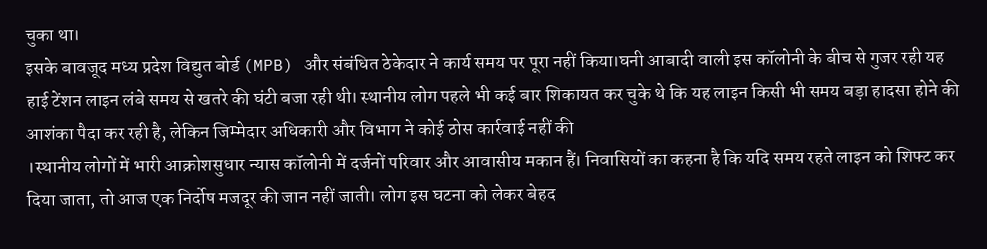चुका था।
इसके बावजूद मध्य प्रदेश विद्युत बोर्ड (MPB) और संबंधित ठेकेदार ने कार्य समय पर पूरा नहीं किया।घनी आबादी वाली इस कॉलोनी के बीच से गुजर रही यह हाई टेंशन लाइन लंबे समय से खतरे की घंटी बजा रही थी। स्थानीय लोग पहले भी कई बार शिकायत कर चुके थे कि यह लाइन किसी भी समय बड़ा हादसा होने की आशंका पैदा कर रही है, लेकिन जिम्मेदार अधिकारी और विभाग ने कोई ठोस कार्रवाई नहीं की
।स्थानीय लोगों में भारी आक्रोशसुधार न्यास कॉलोनी में दर्जनों परिवार और आवासीय मकान हैं। निवासियों का कहना है कि यदि समय रहते लाइन को शिफ्ट कर दिया जाता, तो आज एक निर्दोष मजदूर की जान नहीं जाती। लोग इस घटना को लेकर बेहद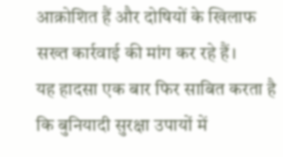आक्रोशित हैं और दोषियों के खिलाफ सख्त कार्रवाई की मांग कर रहे हैं।
यह हादसा एक बार फिर साबित करता है कि बुनियादी सुरक्षा उपायों में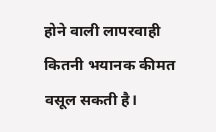होने वाली लापरवाही कितनी भयानक कीमत वसूल सकती है।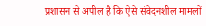प्रशासन से अपील है कि ऐसे संवेदनशील मामलों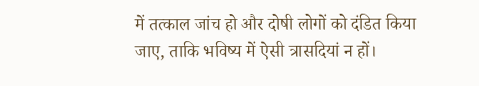में तत्काल जांच हो और दोषी लोगों को दंडित किया जाए, ताकि भविष्य में ऐसी त्रासदियां न हों।